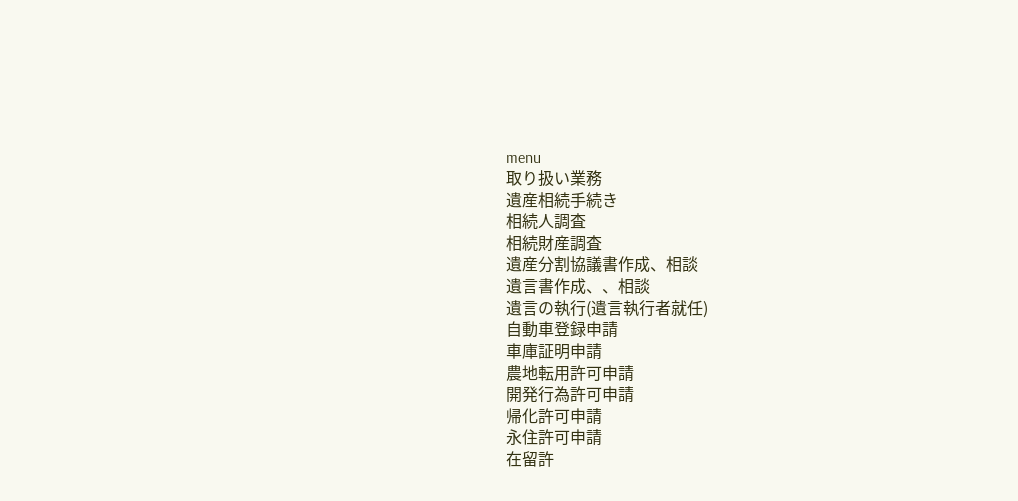menu
取り扱い業務
遺産相続手続き
相続人調査
相続財産調査
遺産分割協議書作成、相談
遺言書作成、、相談
遺言の執行(遺言執行者就任)
自動車登録申請
車庫証明申請
農地転用許可申請
開発行為許可申請
帰化許可申請
永住許可申請
在留許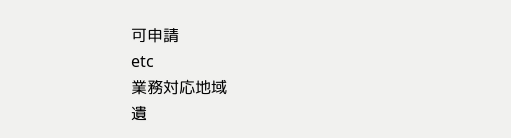可申請
etc
業務対応地域
遺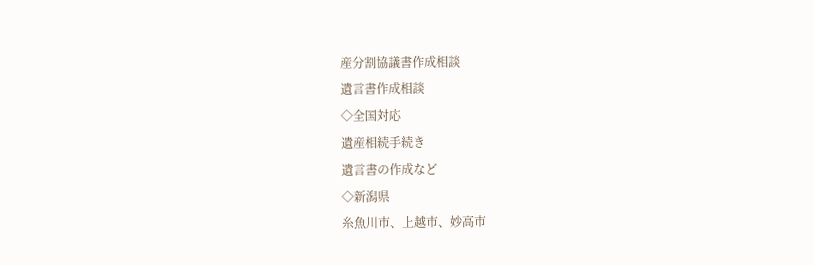産分割協議書作成相談
遺言書作成相談
◇全国対応
遺産相続手続き
遺言書の作成など
◇新潟県
糸魚川市、上越市、妙高市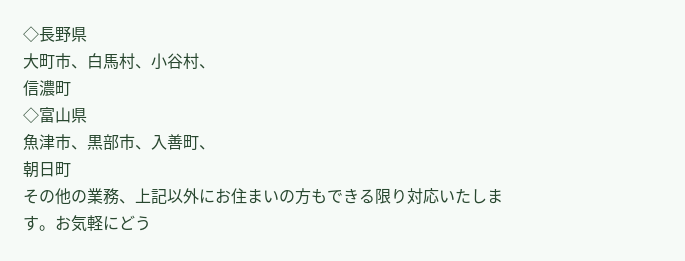◇長野県
大町市、白馬村、小谷村、
信濃町
◇富山県
魚津市、黒部市、入善町、
朝日町
その他の業務、上記以外にお住まいの方もできる限り対応いたします。お気軽にどう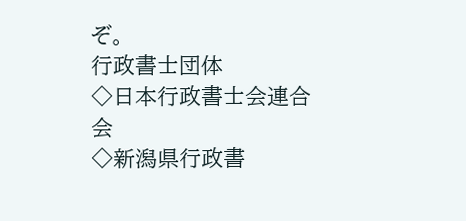ぞ。
行政書士団体
◇日本行政書士会連合会
◇新潟県行政書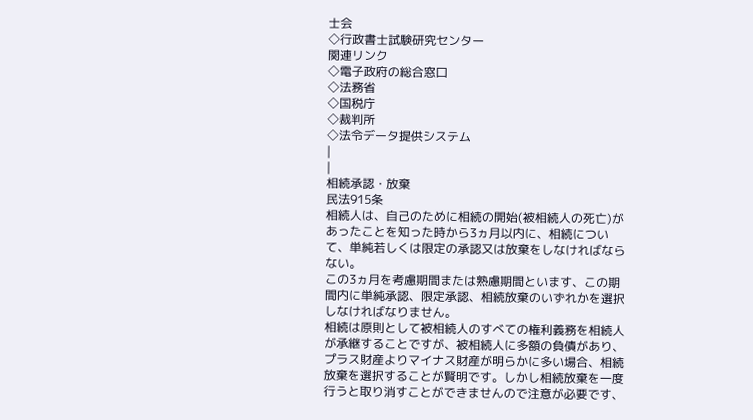士会
◇行政書士試験研究センター
関連リンク
◇電子政府の総合窓口
◇法務省
◇国税庁
◇裁判所
◇法令データ提供システム
|
|
相続承認・放棄
民法915条
相続人は、自己のために相続の開始(被相続人の死亡)があったことを知った時から3ヵ月以内に、相続について、単純若しくは限定の承認又は放棄をしなければならない。
この3ヵ月を考慮期間または熟慮期間といます、この期間内に単純承認、限定承認、相続放棄のいずれかを選択しなければなりません。
相続は原則として被相続人のすべての権利義務を相続人が承継することですが、被相続人に多額の負債があり、プラス財産よりマイナス財産が明らかに多い場合、相続放棄を選択することが賢明です。しかし相続放棄を一度行うと取り消すことができませんので注意が必要です、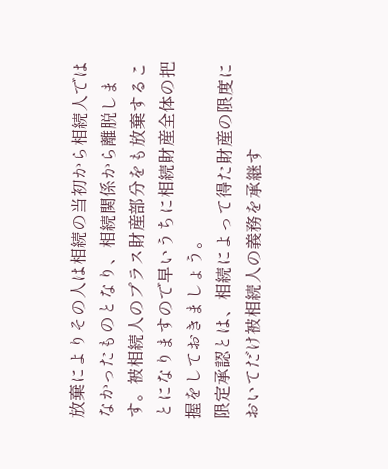放棄によりその人は相続の当初から相続人ではなかったものとなり、相続関係から離脱します。被相続人のプラス財産部分をも放棄することになりますので早いうちに相続財産全体の把握をしておきましょう。
限定承認とは、相続によって得た財産の限度においてだけ被相続人の義務を承継す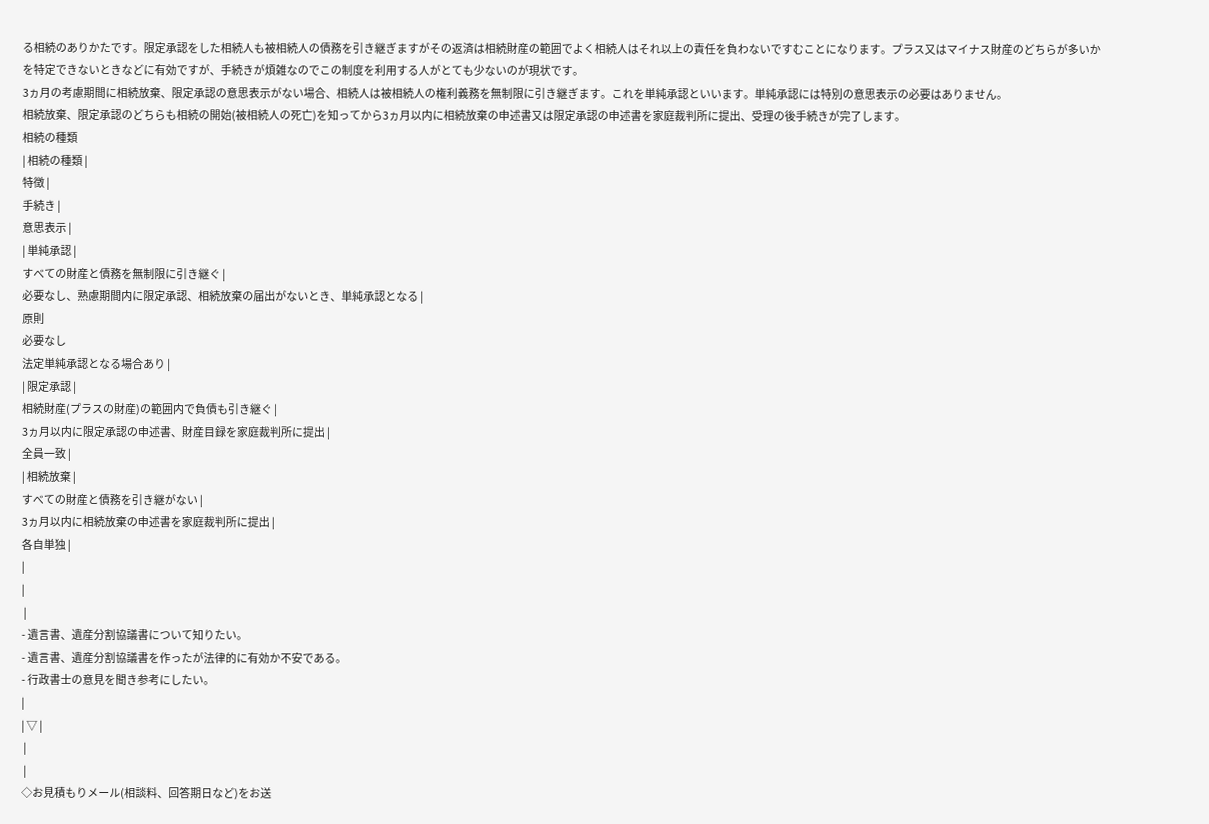る相続のありかたです。限定承認をした相続人も被相続人の債務を引き継ぎますがその返済は相続財産の範囲でよく相続人はそれ以上の責任を負わないですむことになります。プラス又はマイナス財産のどちらが多いかを特定できないときなどに有効ですが、手続きが煩雑なのでこの制度を利用する人がとても少ないのが現状です。
3ヵ月の考慮期間に相続放棄、限定承認の意思表示がない場合、相続人は被相続人の権利義務を無制限に引き継ぎます。これを単純承認といいます。単純承認には特別の意思表示の必要はありません。
相続放棄、限定承認のどちらも相続の開始(被相続人の死亡)を知ってから3ヵ月以内に相続放棄の申述書又は限定承認の申述書を家庭裁判所に提出、受理の後手続きが完了します。
相続の種類
| 相続の種類 |
特徴 |
手続き |
意思表示 |
| 単純承認 |
すべての財産と債務を無制限に引き継ぐ |
必要なし、熟慮期間内に限定承認、相続放棄の届出がないとき、単純承認となる |
原則
必要なし
法定単純承認となる場合あり |
| 限定承認 |
相続財産(プラスの財産)の範囲内で負債も引き継ぐ |
3ヵ月以内に限定承認の申述書、財産目録を家庭裁判所に提出 |
全員一致 |
| 相続放棄 |
すべての財産と債務を引き継がない |
3ヵ月以内に相続放棄の申述書を家庭裁判所に提出 |
各自単独 |
|
|
 |
- 遺言書、遺産分割協議書について知りたい。
- 遺言書、遺産分割協議書を作ったが法律的に有効か不安である。
- 行政書士の意見を聞き参考にしたい。
|
| ▽ |
 |
 |
◇お見積もりメール(相談料、回答期日など)をお送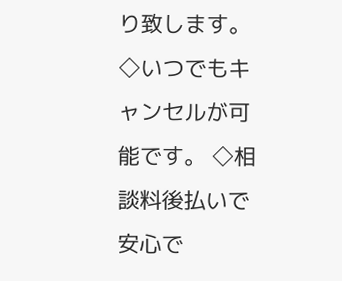り致します。
◇いつでもキャンセルが可能です。 ◇相談料後払いで安心で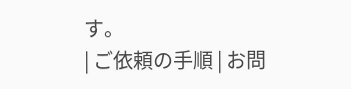す。
| ご依頼の手順 | お問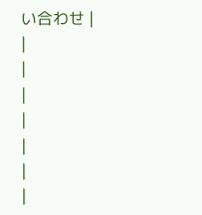い合わせ |
|
|
|
|
|
|
|